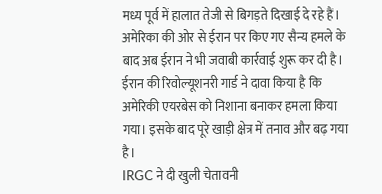मध्य पूर्व में हालात तेजी से बिगड़ते दिखाई दे रहे हैं। अमेरिका की ओर से ईरान पर किए गए सैन्य हमले के बाद अब ईरान ने भी जवाबी कार्रवाई शुरू कर दी है। ईरान की रिवोल्यूशनरी गार्ड ने दावा किया है कि अमेरिकी एयरबेस को निशाना बनाकर हमला किया गया। इसके बाद पूरे खाड़ी क्षेत्र में तनाव और बढ़ गया है।
IRGC ने दी खुली चेतावनी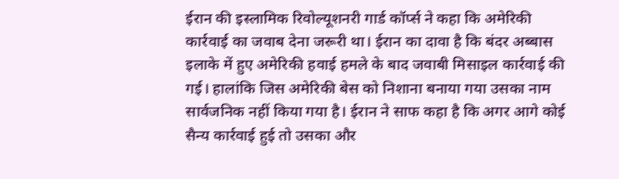ईरान की इस्लामिक रिवोल्यूशनरी गार्ड कॉर्प्स ने कहा कि अमेरिकी कार्रवाई का जवाब देना जरूरी था। ईरान का दावा है कि बंदर अब्बास इलाके में हुए अमेरिकी हवाई हमले के बाद जवाबी मिसाइल कार्रवाई की गई। हालांकि जिस अमेरिकी बेस को निशाना बनाया गया उसका नाम सार्वजनिक नहीं किया गया है। ईरान ने साफ कहा है कि अगर आगे कोई सैन्य कार्रवाई हुई तो उसका और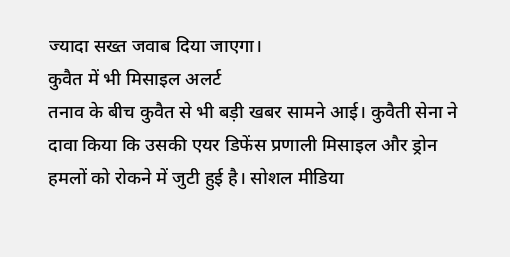ज्यादा सख्त जवाब दिया जाएगा।
कुवैत में भी मिसाइल अलर्ट
तनाव के बीच कुवैत से भी बड़ी खबर सामने आई। कुवैती सेना ने दावा किया कि उसकी एयर डिफेंस प्रणाली मिसाइल और ड्रोन हमलों को रोकने में जुटी हुई है। सोशल मीडिया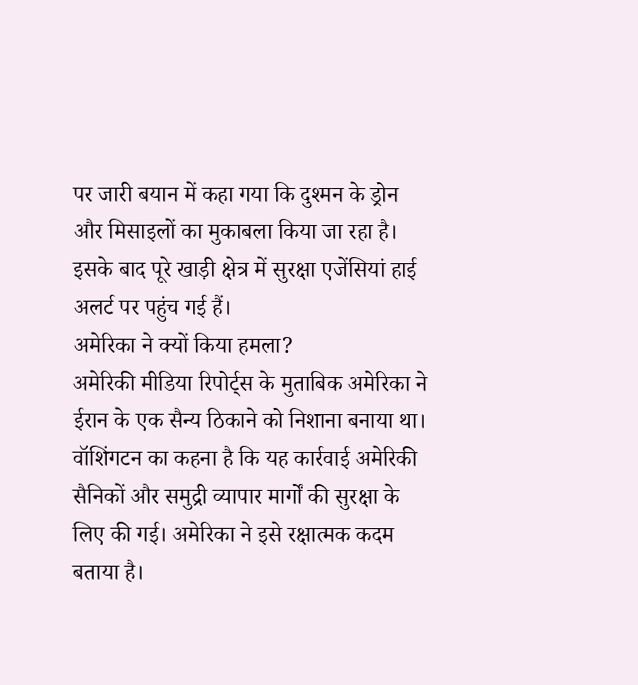पर जारी बयान में कहा गया कि दुश्मन के ड्रोन और मिसाइलों का मुकाबला किया जा रहा है। इसके बाद पूरे खाड़ी क्षेत्र में सुरक्षा एजेंसियां हाई अलर्ट पर पहुंच गई हैं।
अमेरिका ने क्यों किया हमला?
अमेरिकी मीडिया रिपोर्ट्स के मुताबिक अमेरिका ने ईरान के एक सैन्य ठिकाने को निशाना बनाया था। वॉशिंगटन का कहना है कि यह कार्रवाई अमेरिकी सैनिकों और समुद्री व्यापार मार्गों की सुरक्षा के लिए की गई। अमेरिका ने इसे रक्षात्मक कदम बताया है।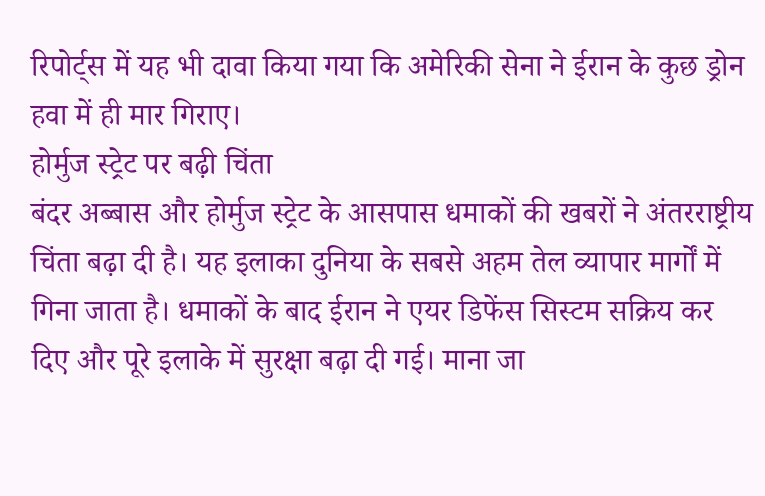रिपोर्ट्स में यह भी दावा किया गया कि अमेरिकी सेना ने ईरान के कुछ ड्रोन हवा में ही मार गिराए।
होर्मुज स्ट्रेट पर बढ़ी चिंता
बंदर अब्बास और होर्मुज स्ट्रेट के आसपास धमाकों की खबरों ने अंतरराष्ट्रीय चिंता बढ़ा दी है। यह इलाका दुनिया के सबसे अहम तेल व्यापार मार्गों में गिना जाता है। धमाकों के बाद ईरान ने एयर डिफेंस सिस्टम सक्रिय कर दिए और पूरे इलाके में सुरक्षा बढ़ा दी गई। माना जा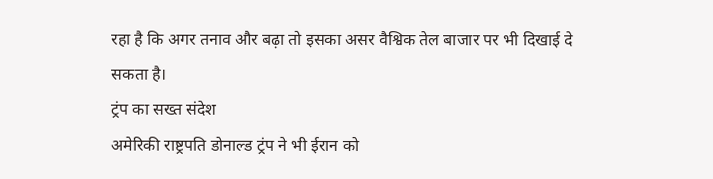रहा है कि अगर तनाव और बढ़ा तो इसका असर वैश्विक तेल बाजार पर भी दिखाई दे सकता है।
ट्रंप का सख्त संदेश
अमेरिकी राष्ट्रपति डोनाल्ड ट्रंप ने भी ईरान को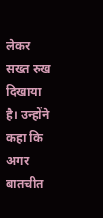लेकर सख्त रुख दिखाया है। उन्होंने कहा कि अगर बातचीत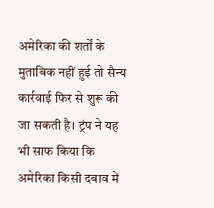अमेरिका की शर्तों के मुताबिक नहीं हुई तो सैन्य कार्रवाई फिर से शुरू की जा सकती है। ट्रंप ने यह भी साफ किया कि अमेरिका किसी दबाव में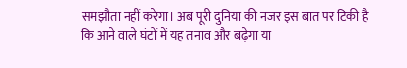समझौता नहीं करेगा। अब पूरी दुनिया की नजर इस बात पर टिकी है कि आने वाले घंटों में यह तनाव और बढ़ेगा या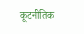कूटनीतिक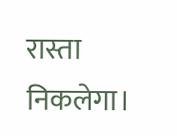रास्ता निकलेगा।